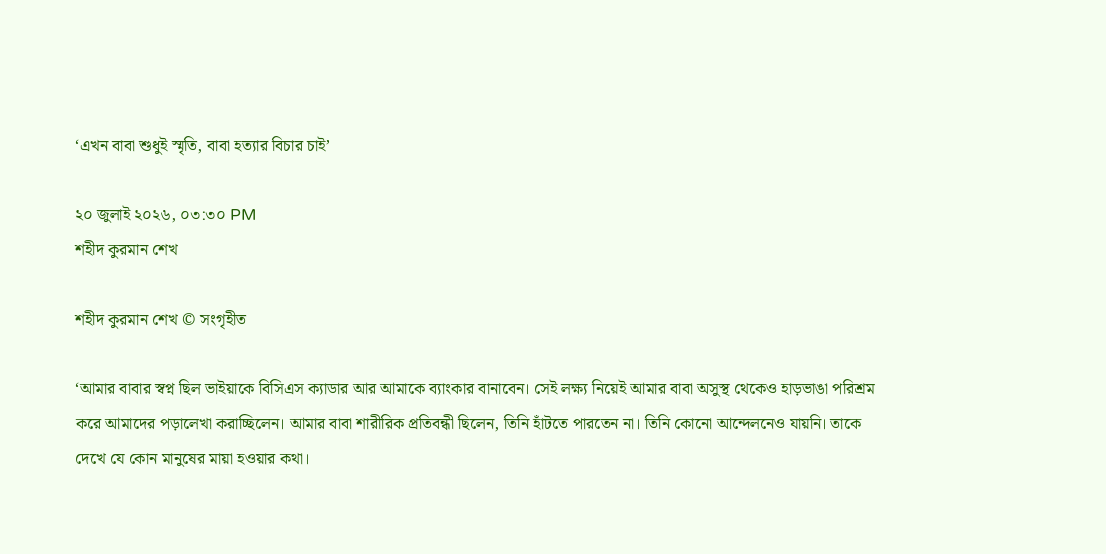‘এখন বাবা শুধুই স্মৃতি, বাবা হত্যার বিচার চাই’

২০ জুলাই ২০২৬, ০৩:৩০ PM
শহীদ কুরমান শেখ

শহীদ কুরমান শেখ © সংগৃহীত

‘আমার বাবার স্বপ্ন ছিল ভাইয়াকে‌ বিসিএস ক্যাডার আর আমাকে ব্যাংকার বানাবেন। সেই লক্ষ্য নিয়েই আমার বাবা অসুস্থ থেকেও হাড়ভাঙা পরিশ্রম করে আমাদের পড়ালেখা করাচ্ছিলেন। আমার বাবা শারীরিক প্রতিবন্ধী ছিলেন, তিনি হাঁটতে পারতেন না। তিনি কোনো আন্দেলনেও যায়নি। তাকে দেখে যে কোন মানুষের মায়া হওয়ার কথা।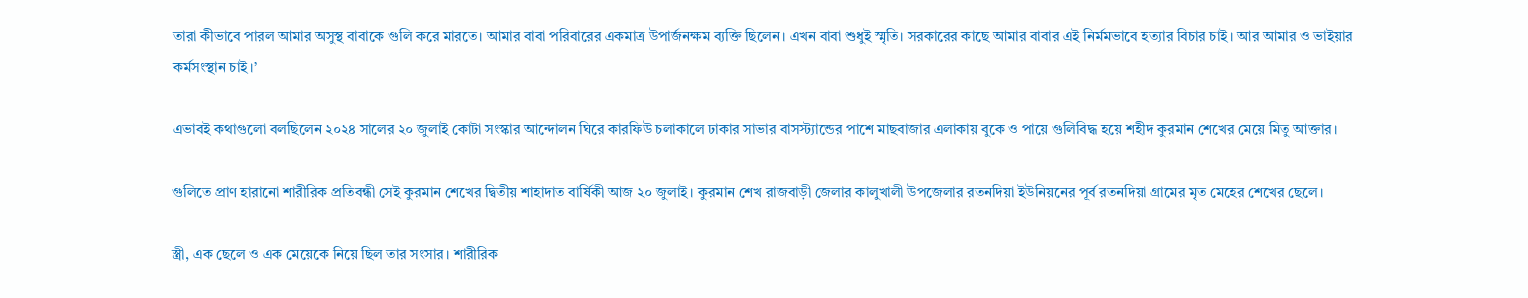তারা কীভাবে পারল আমার অসুস্থ বাবাকে গুলি করে মারতে। আমার বাবা পরিবারের একমাত্র উপার্জনক্ষম ব্যক্তি ছিলেন। এখন বাবা শুধুই স্মৃতি। সরকারের কাছে আমার বাবার এই নির্মমভাবে হত্যার বিচার চাই। আর আমার ও ভাইয়ার কর্মসংস্থান চাই।’

এভাবই কথাগুলো বলছিলেন ২০২৪ সালের ২০ জুলাই কোটা সংস্কার আন্দোলন ঘিরে কারফিউ চলাকালে ঢাকার সাভার বাসস্ট্যান্ডের পাশে মাছবাজার এলাকায় বুকে ও পায়ে গুলিবিদ্ধ হয়ে শহীদ কুরমান শেখের মেয়ে মিতু আক্তার।

গুলিতে প্রাণ হারানো শারীরিক প্রতিবন্ধী সেই কুরমান শেখের দ্বিতীয় শাহাদাত বার্ষিকী আজ ২০ জুলাই। কুরমান শেখ রাজবাড়ী জেলার কালুখালী উপজেলার রতনদিয়া ইউনিয়নের পূর্ব রতনদিয়া গ্রামের মৃত মেহের শেখের ছেলে।

স্ত্রী, এক ছেলে ও এক মেয়েকে নিয়ে ছিল তার সংসার। শারীরিক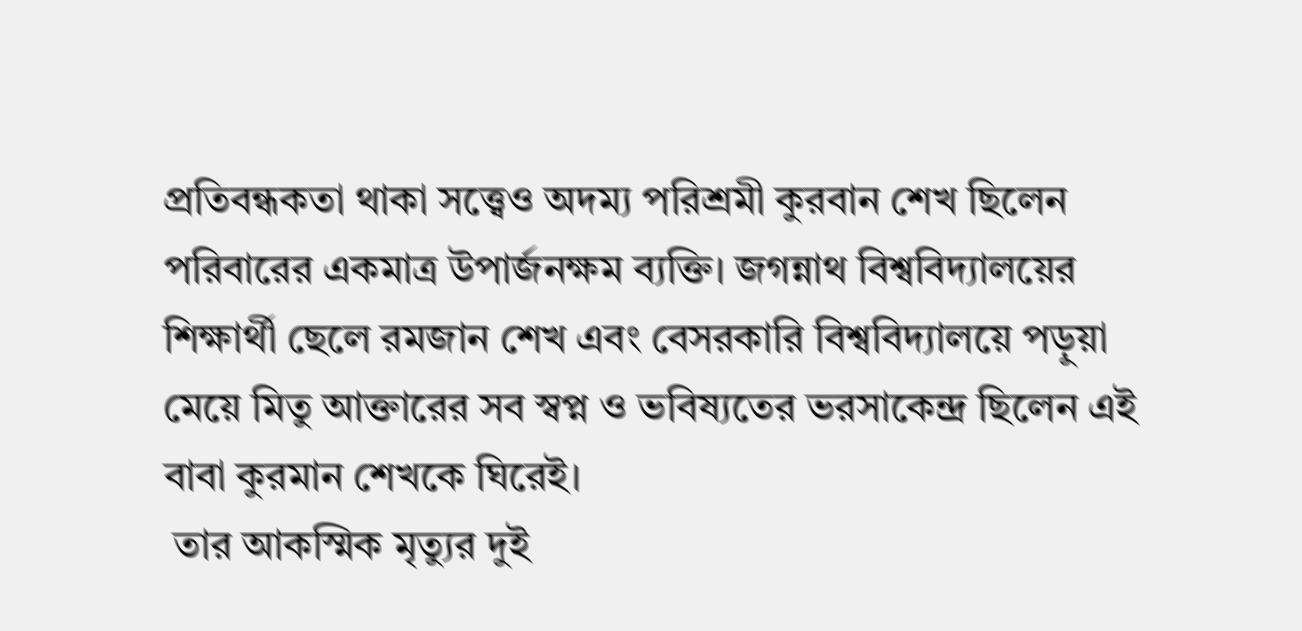প্রতিবন্ধকতা থাকা সত্ত্বেও অদম্য পরিশ্রমী কুরবান শেখ ছিলেন পরিবারের একমাত্র উপার্জনক্ষম ব্যক্তি। জগন্নাথ বিশ্ববিদ্যালয়ের শিক্ষার্থী ছেলে রমজান শেখ এবং বেসরকারি বিশ্ববিদ্যালয়ে পড়ুয়া মেয়ে মিতু আক্তারের সব স্বপ্ন ও ভবিষ্যতের ভরসাকেন্দ্র ছিলেন এই বাবা কুরমান শেখকে ঘিরেই।
 তার আকস্মিক মৃত্যুর দুই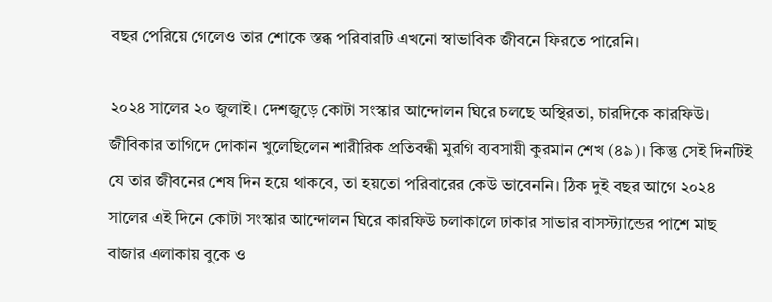বছর পেরিয়ে গেলেও তার শোকে স্তব্ধ পরিবারটি এখনো স্বাভাবিক জীবনে ফিরতে পারেনি।

২০২৪ সালের ২০ জুলাই। দেশজুড়ে কোটা সংস্কার আন্দোলন ঘিরে চলছে অস্থিরতা, চারদিকে কারফিউ। জীবিকার তাগিদে দোকান খুলেছিলেন শারীরিক প্রতিবন্ধী মুরগি ব্যবসায়ী কুরমান শেখ (৪৯)। কিন্তু সেই দিনটিই যে তার জীবনের শেষ দিন হয়ে থাকবে, তা হয়তো পরিবারের কেউ ভাবেননি। ঠিক দুই বছর আগে ২০২৪ সালের এই দিনে কোটা সংস্কার আন্দোলন ঘিরে কারফিউ চলাকালে ঢাকার সাভার বাসস্ট্যান্ডের পাশে মাছ বাজার এলাকায় বুকে ও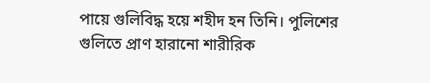পায়ে গুলিবিদ্ধ হয়ে শহীদ হন তিনি। পুলিশের গুলিতে প্রাণ হারানো শারীরিক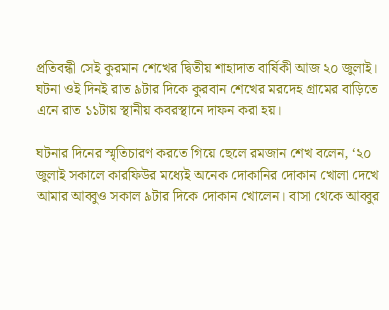প্রতিবন্ধী সেই কুরমান শেখের দ্বিতীয় শাহাদাত বার্ষিকী আজ ২০ জুলাই। ঘটনা ওই দিনই রাত ৯টার দিকে কুরবান শেখের মরদেহ গ্রামের বাড়িতে এনে রাত ১১টায় স্থানীয় কবরস্থানে দাফন করা হয়।

ঘটনার দিনের স্মৃতিচারণ করতে গিয়ে ছেলে রমজান শেখ বলেন, ‘২০ জুলাই সকালে কারফিউর মধ্যেই অনেক দোকানির দোকান খোলা দেখে আমার আব্বুও সকাল ৯টার দিকে দোকান খোলেন। বাসা থেকে আব্বুর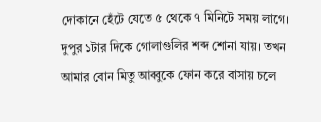দোকানে হেঁটে যেতে ৫ থেকে ৭ মিনিটে সময় লাগে। দুপুর ১টার দিকে গোলাগুলির শব্দ শোনা যায়। তখন আমার বোন মিতু আব্বুকে ফোন করে বাসায় চলে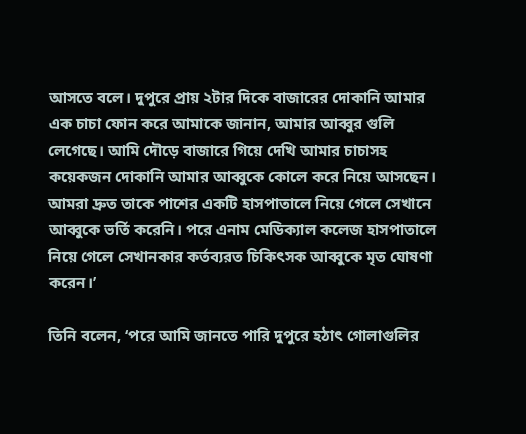আসতে বলে। দুপুরে প্রায় ২টার দিকে বাজারের দোকানি আমার এক চাচা ফোন করে আমাকে জানান, আমার আব্বুর গুলি লেগেছে। আমি দৌড়ে বাজারে গিয়ে দেখি আমার চাচাসহ কয়েকজন দোকানি আমার আব্বুকে কোলে করে নিয়ে আসছেন। আমরা দ্রুত তাকে পাশের একটি হাসপাতালে নিয়ে গেলে সেখানে আব্বুকে ভর্তি করেনি। পরে এনাম মেডিক্যাল কলেজ হাসপাতালে নিয়ে গেলে সেখানকার কর্তব্যরত চিকিৎসক আব্বুকে মৃত ঘোষণা করেন।’

তিনি বলেন, ‘পরে আমি জানতে পারি দুপুরে হঠাৎ গোলাগুলির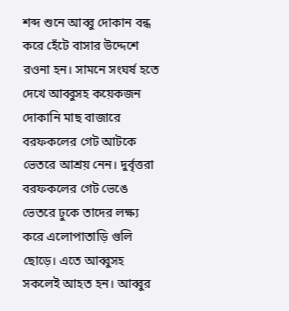শব্দ শুনে আব্বু দোকান বন্ধ করে হেঁটে বাসার উদ্দেশে রওনা হন। সামনে সংঘর্ষ হতে দেখে আব্বুসহ কয়েকজন দোকানি মাছ বাজারে বরফকলের গেট আটকে ভেতরে আশ্রয় নেন। দুর্বৃত্তরা বরফকলের গেট ভেঙে ভেতরে ঢুকে তাদের লক্ষ্য করে এলোপাতাড়ি গুলি ছোড়ে। এতে আব্বুসহ সকলেই আহত হন। আব্বুর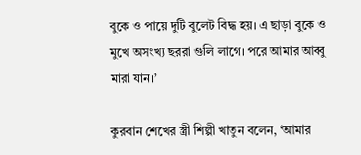বুকে ও পায়ে দুটি বুলেট বিদ্ধ হয়। এ ছাড়া বুকে ও মুখে অসংখ্য ছররা গুলি লাগে। পরে আমার আব্বু মারা যান।’

কুরবান শেখের স্ত্রী শিল্পী খাতুন বলেন, ‘আমার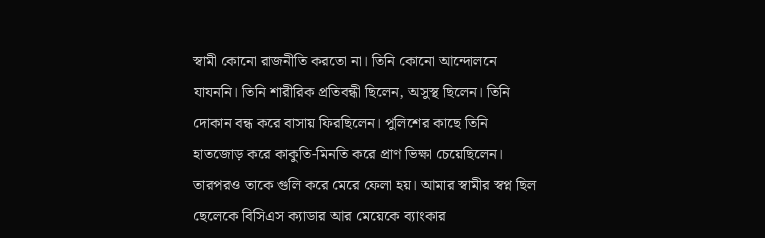স্বামী কোনো রাজনীতি করতো না। তিনি কোনো আন্দোলনে যাযননি। তিনি শারীরিক প্রতিবন্ধী ছিলেন, অসুস্থ ছিলেন। তিনি দোকান বন্ধ করে বাসায় ফিরছিলেন। পুলিশের কাছে তিনি হাতজোড় করে কাকুতি-মিনতি করে প্রাণ ভিক্ষা চেয়েছিলেন। তারপরও তাকে গুলি করে মেরে ফেলা হয়। আমার স্বামীর স্বপ্ন ছিল ছেলেকে বিসিএস ক্যাডার আর মেয়েকে ব্যাংকার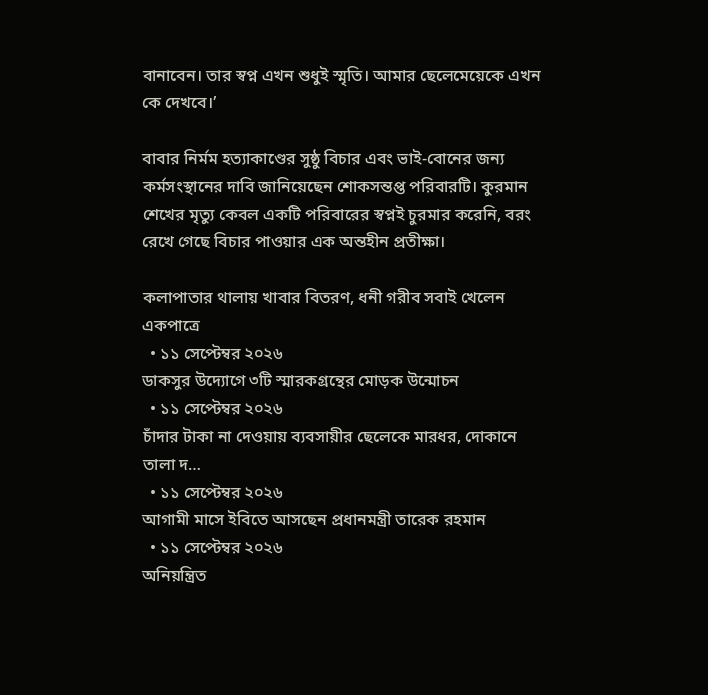বানাবেন। তার স্বপ্ন এখন শুধুই স্মৃতি। আমার ছেলেমেয়েকে এখন কে দেখবে।’

বাবার নির্মম হত্যাকাণ্ডের সুষ্ঠু বিচার এবং ভাই-বোনের জন্য কর্মসংস্থানের দাবি জানিয়েছেন শোকসন্তপ্ত পরিবারটি। কুরমান শেখের মৃত্যু কেবল একটি পরিবারের স্বপ্নই চুরমার করেনি, বরং রেখে গেছে বিচার পাওয়ার এক অন্তহীন প্রতীক্ষা।

কলাপাতার থালায় খাবার বিতরণ, ধনী গরীব সবাই খেলেন একপাত্রে
  • ১১ সেপ্টেম্বর ২০২৬
ডাকসুর উদ্যোগে ৩টি স্মারকগ্রন্থের মোড়ক উন্মোচন
  • ১১ সেপ্টেম্বর ২০২৬
চাঁদার টাকা না দেওয়ায় ব্যবসায়ীর ছেলেকে মারধর, দোকানে তালা দ…
  • ১১ সেপ্টেম্বর ২০২৬
আগামী মাসে ইবিতে আসছেন প্রধানমন্ত্রী তারেক রহমান
  • ১১ সেপ্টেম্বর ২০২৬
অনিয়ন্ত্রিত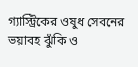গ্যাস্ট্রিকের ওষুধ সেবনের ভয়াবহ ঝুঁকি ও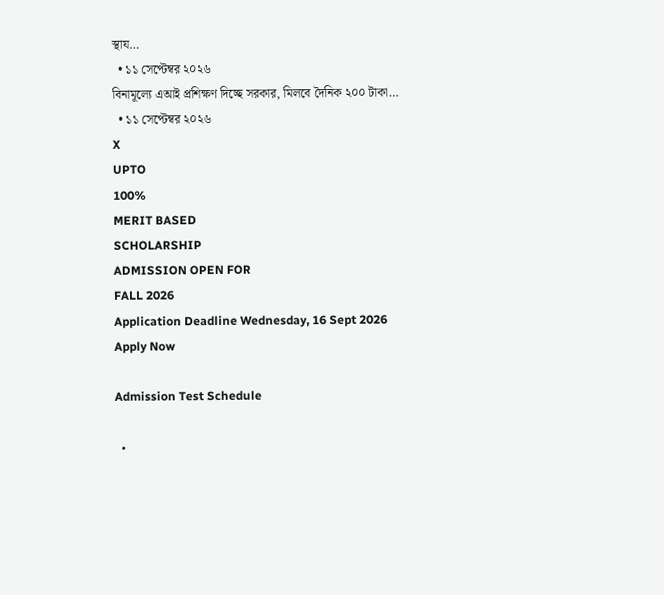স্থায…
  • ১১ সেপ্টেম্বর ২০২৬
বিনামূল্যে এআই প্রশিক্ষণ দিচ্ছে সরকার, মিলবে দৈনিক ২০০ টাকা…
  • ১১ সেপ্টেম্বর ২০২৬
X
UPTO
100%
MERIT BASED
SCHOLARSHIP
ADMISSION OPEN FOR
FALL 2026
Application Deadline Wednesday, 16 Sept 2026
Apply Now

Admission Test Schedule

  •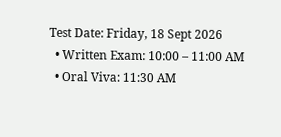Test Date: Friday, 18 Sept 2026
  • Written Exam: 10:00 – 11:00 AM
  • Oral Viva: 11:30 AM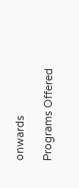onwards

Programs Offered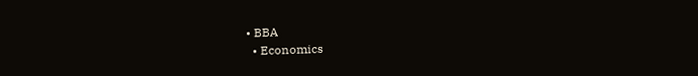• BBA
  • Economics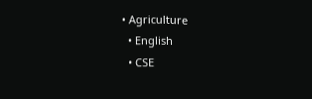• Agriculture
  • English
  • CSE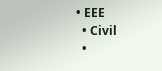• EEE
  • Civil
  •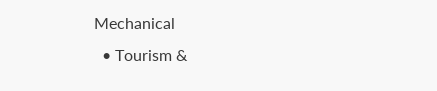Mechanical
  • Tourism &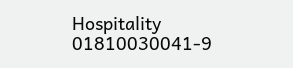Hospitality
01810030041-9